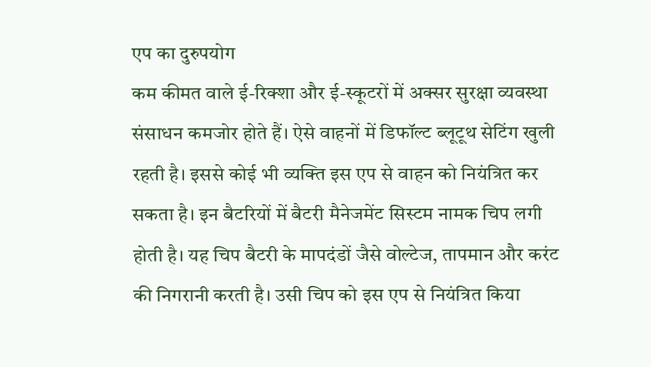एप का दुरुपयोग
कम कीमत वाले ई-रिक्शा और ई-स्कूटरों में अक्सर सुरक्षा व्यवस्था संसाधन कमजोर होते हैं। ऐसे वाहनों में डिफॉल्ट ब्लूटूथ सेटिंग खुली रहती है। इससे कोई भी व्यक्ति इस एप से वाहन को नियंत्रित कर सकता है। इन बैटरियों में बैटरी मैनेजमेंट सिस्टम नामक चिप लगी होती है। यह चिप बैटरी के मापदंडों जैसे वोल्टेज, तापमान और करंट की निगरानी करती है। उसी चिप को इस एप से नियंत्रित किया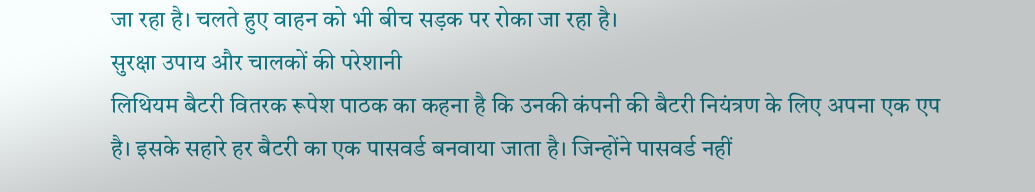जा रहा है। चलते हुए वाहन को भी बीच सड़क पर रोका जा रहा है।
सुरक्षा उपाय और चालकों की परेशानी
लिथियम बैटरी वितरक रूपेश पाठक का कहना है कि उनकी कंपनी की बैटरी नियंत्रण के लिए अपना एक एप है। इसके सहारे हर बैटरी का एक पासवर्ड बनवाया जाता है। जिन्होंने पासवर्ड नहीं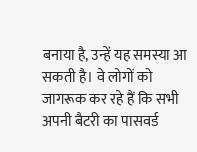बनाया है, उन्हें यह समस्या आ सकती है। वे लोगों को जागरूक कर रहे हैं कि सभी अपनी बैटरी का पासवर्ड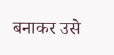बनाकर उसे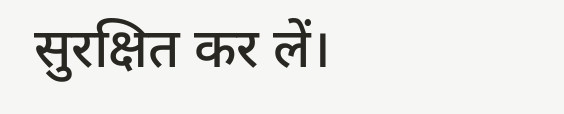सुरक्षित कर लें।